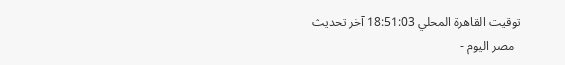توقيت القاهرة المحلي 18:51:03 آخر تحديث
  مصر اليوم -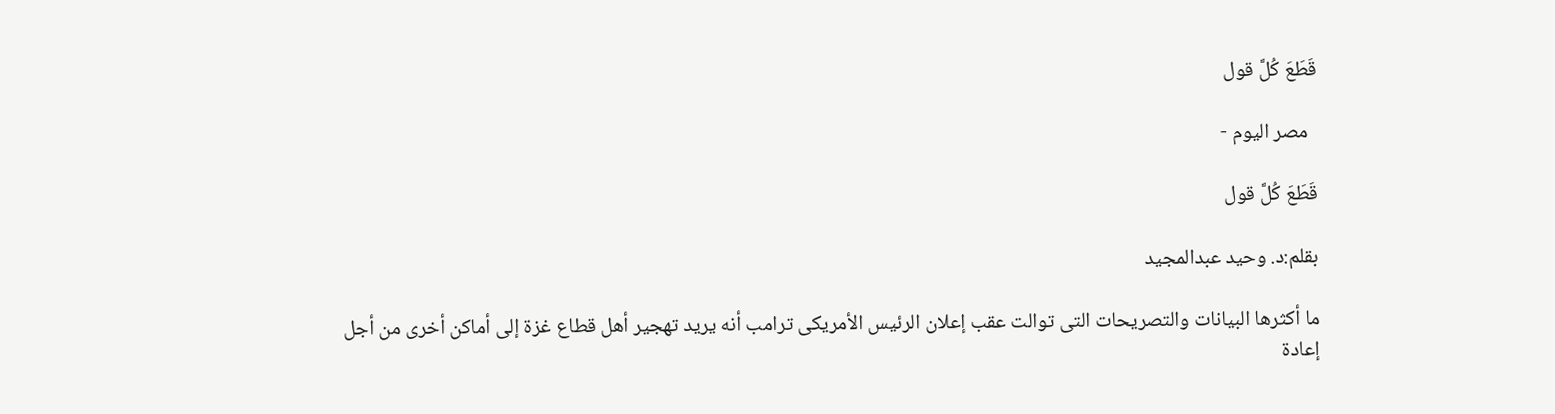قَطَعَ كُلَّ قول

  مصر اليوم -

قَطَعَ كُلَّ قول

بقلم:د. وحيد عبدالمجيد

ما أكثرها البيانات والتصريحات التى توالت عقب إعلان الرئيس الأمريكى ترامب أنه يريد تهجير أهل قطاع غزة إلى أماكن أخرى من أجل إعادة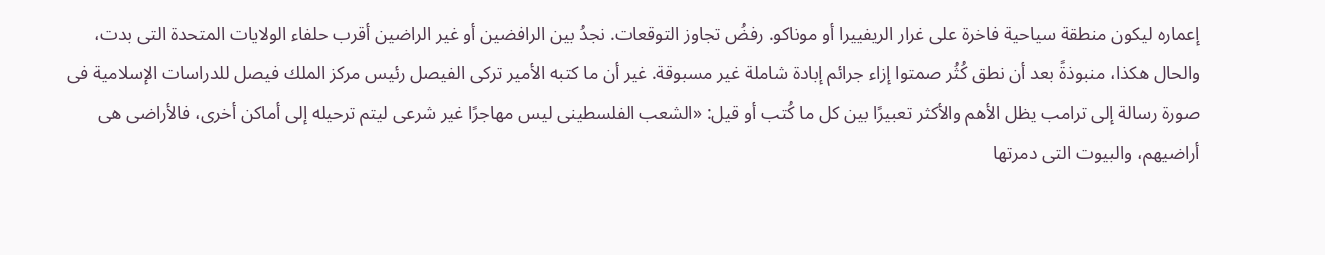إعماره ليكون منطقة سياحية فاخرة على غرار الريفييرا أو موناكو. رفضُ تجاوز التوقعات. نجدُ بين الرافضين أو غير الراضين أقرب حلفاء الولايات المتحدة التى بدت، والحال هكذا، منبوذةً بعد أن نطق كُثُر صمتوا إزاء جرائم إبادة شاملة غير مسبوقة. غير أن ما كتبه الأمير تركى الفيصل رئيس مركز الملك فيصل للدراسات الإسلامية فى صورة رسالة إلى ترامب يظل الأهم والأكثر تعبيرًا بين كل ما كُتب أو قيل: «الشعب الفلسطينى ليس مهاجرًا غير شرعى ليتم ترحيله إلى أماكن أخرى، فالأراضى هى أراضيهم، والبيوت التى دمرتها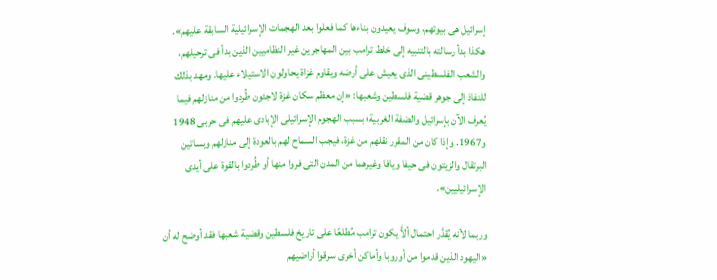إسرائيل هى بيوتهم، وسوف يعيدون بناءها كما فعلوا بعد الهجمات الإسرائيلية السابقة عليهم». هكذا بدأ رسالته بالتنبيه إلى خلط ترامب بين المهاجرين غير النظاميين الذين بدأ فى ترحيلهم، والشعب الفلسطينى الذى يعيش على أرضه ويقاوم غزاة يحاولون الاستيلاء عليها. ومهد بذلك للنفاذ إلى جوهر قضية فلسطين وشعبها: «إن معظم سكان غزة لاجئون طُردوا من منازلهم فيما يُعرف الآن بإسرائيل والضفة الغربية؛ بسبب الهجوم الإسرائيلى الإبادى عليهم فى حربى 1948 و1967. وإذا كان من المقرر نقلهم من غزة، فيجب السماح لهم بالعودة إلى منازلهم وبساتين البرتقال والزيتون فى حيفا ويافا وغيرهما من المدن التى فروا منها أو طُردوا بالقوة على أيدى الإسرائيليين».

وربما لأنه يُقدَّر احتمال ألاَّ يكون ترامب مُطلعًا على تاريخ فلسطين وقضية شعبها فقد أوضح له أن «اليهود الذين قدموا من أوروبا وأماكن أخرى سرقوا أراضيهم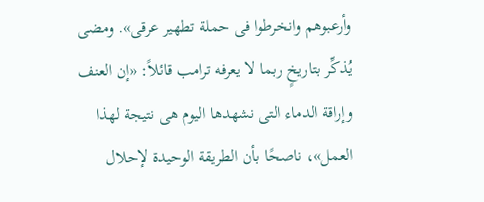وأرعبوهم وانخرطوا فى حملة تطهير عرقى». ومضى يُذكِّر بتاريخٍ ربما لا يعرفه ترامب قائلاً: «إن العنف وإراقة الدماء التى نشهدها اليوم هى نتيجة لهذا العمل»، ناصحًا بأن الطريقة الوحيدة لإحلال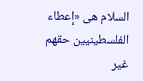السلام هى «إعطاء الفلسطينيين حقهم غير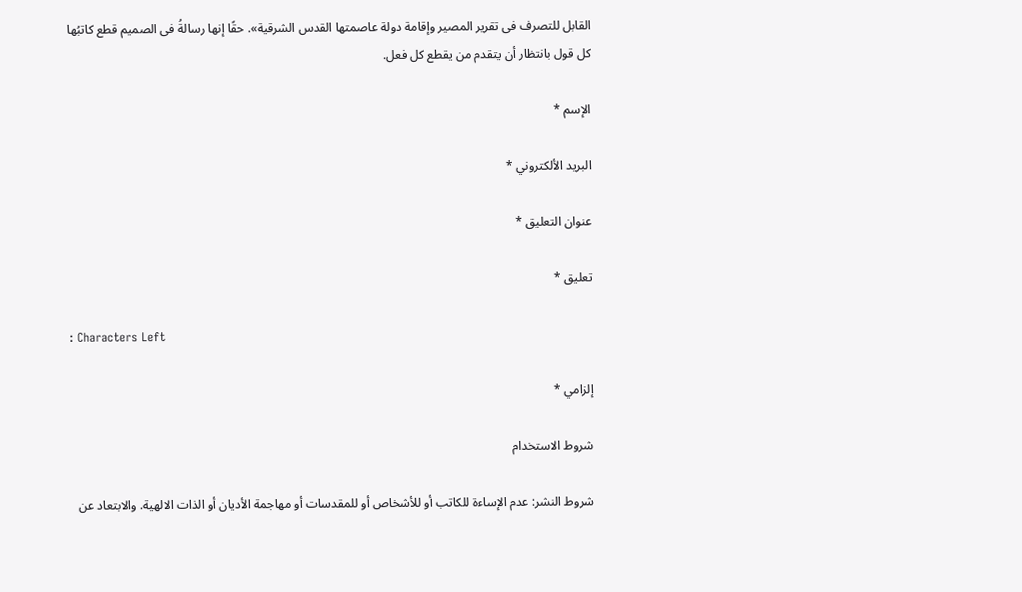القابل للتصرف فى تقرير المصير وإقامة دولة عاصمتها القدس الشرقية». حقًا إنها رسالةُ فى الصميم قطع كاتبُها كل قول بانتظار أن يتقدم من يقطع كل فعل.

الإسم *

البريد الألكتروني *

عنوان التعليق *

تعليق *

: Characters Left

إلزامي *

شروط الاستخدام

شروط النشر: عدم الإساءة للكاتب أو للأشخاص أو للمقدسات أو مهاجمة الأديان أو الذات الالهية. والابتعاد عن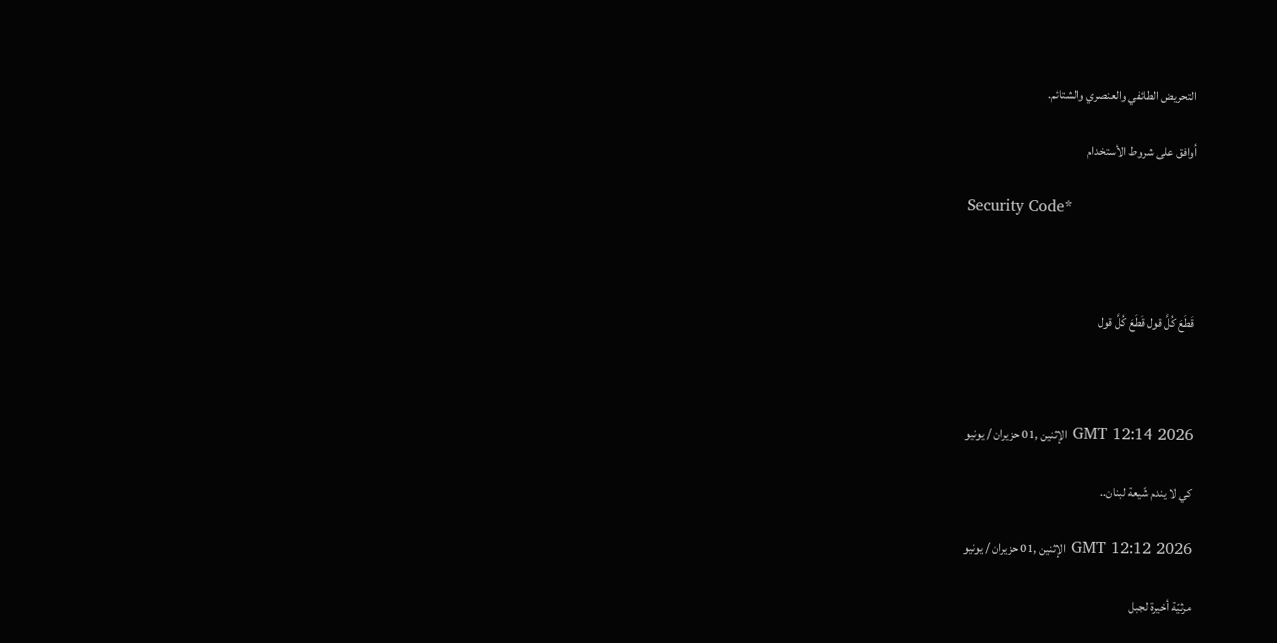التحريض الطائفي والعنصري والشتائم.

اُوافق على شروط الأستخدام

Security Code*



قَطَعَ كُلَّ قول قَطَعَ كُلَّ قول



GMT 12:14 2026 الإثنين ,01 حزيران / يونيو

كي لا يندم شّيعة لبنان..

GMT 12:12 2026 الإثنين ,01 حزيران / يونيو

مرثيّة أخيرة لجبل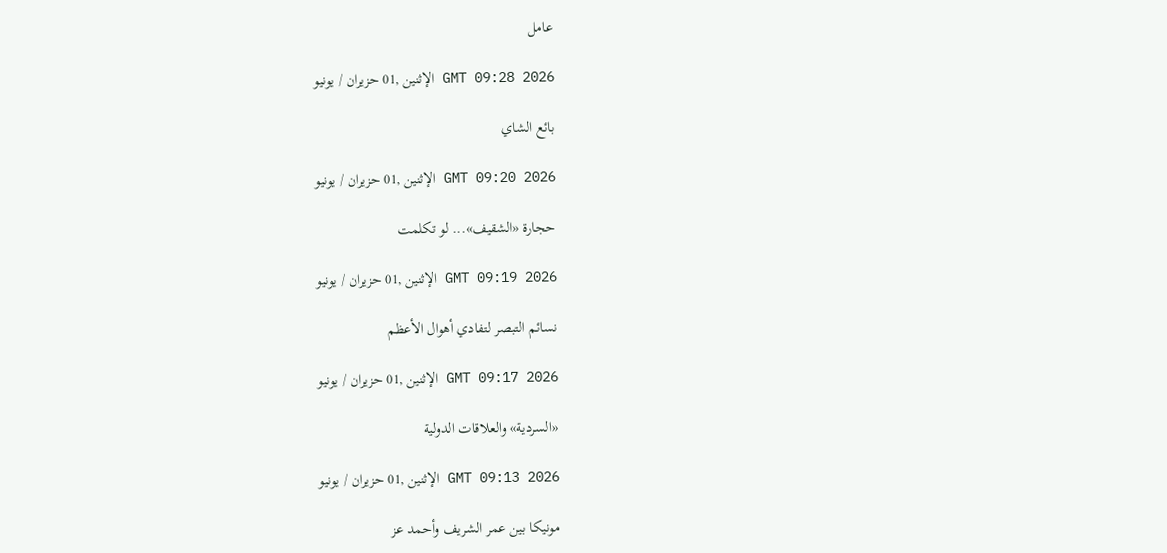عامل

GMT 09:28 2026 الإثنين ,01 حزيران / يونيو

بائع الشاي

GMT 09:20 2026 الإثنين ,01 حزيران / يونيو

حجارة «الشقيف»... لو تكلمت

GMT 09:19 2026 الإثنين ,01 حزيران / يونيو

نسائم التبصر لتفادي أهوال الأعظم

GMT 09:17 2026 الإثنين ,01 حزيران / يونيو

«السردية» والعلاقات الدولية

GMT 09:13 2026 الإثنين ,01 حزيران / يونيو

مونيكا بين عمر الشريف وأحمد عز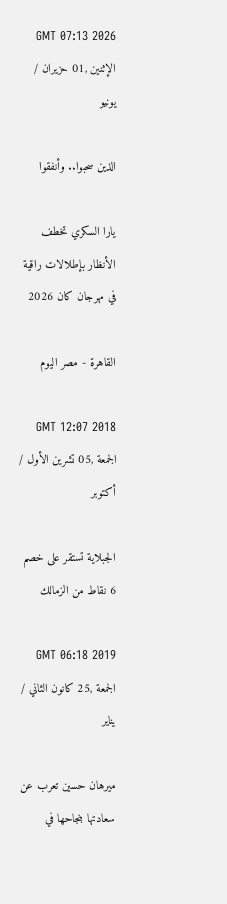GMT 07:13 2026 الإثنين ,01 حزيران / يونيو

الذين سحبوا.. وأنفقوا

يارا السكري تخطف الأنظار بإطلالات راقية في مهرجان كان 2026

القاهرة - مصر اليوم

GMT 12:07 2018 الجمعة ,05 تشرين الأول / أكتوبر

الجبلاية تستقر على خصم 6 نقاط من الزمالك

GMT 06:18 2019 الجمعة ,25 كانون الثاني / يناير

ميرهان حسين تعرب عن سعادتها بنجاحها في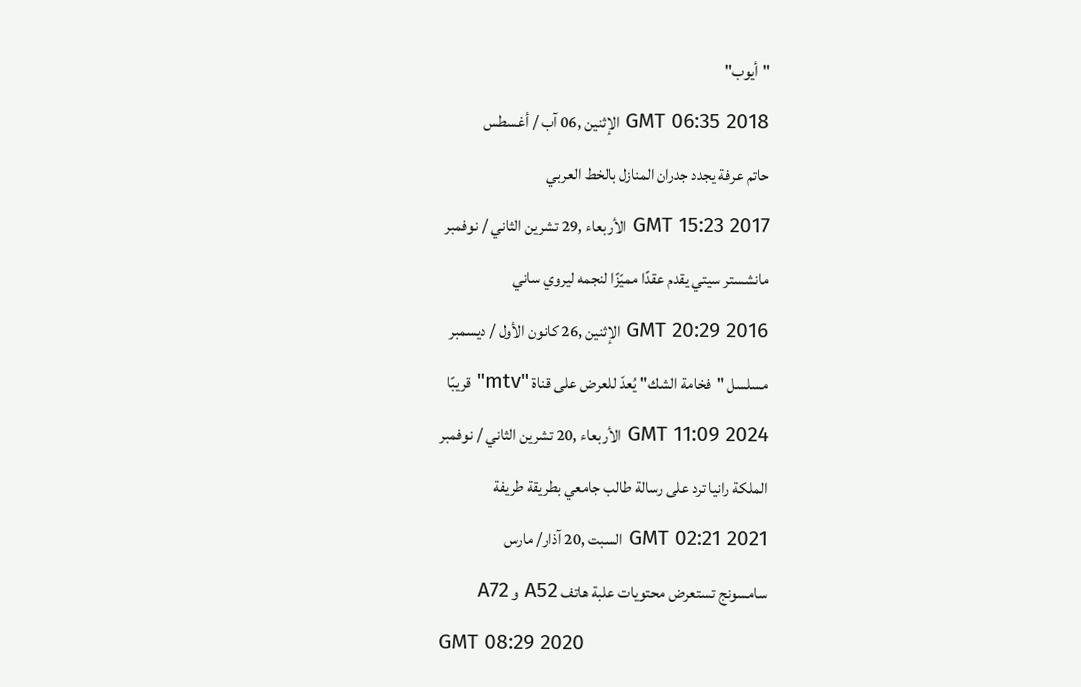"أيوب"

GMT 06:35 2018 الإثنين ,06 آب / أغسطس

حاتم عرفة يجدد جدران المنازل بالخط العربي

GMT 15:23 2017 الأربعاء ,29 تشرين الثاني / نوفمبر

مانشستر سيتي يقدم عقدًا مميّزًا لنجمه ليروي ساني

GMT 20:29 2016 الإثنين ,26 كانون الأول / ديسمبر

مسلسل "فخامة الشك" يُعدّ للعرض على قناة "mtv" قريبًا

GMT 11:09 2024 الأربعاء ,20 تشرين الثاني / نوفمبر

الملكة رانيا ترد على رسالة طالب جامعي بطريقة طريفة

GMT 02:21 2021 السبت ,20 آذار/ مارس

سامسونج تستعرض محتويات علبة هاتف A52 و A72

GMT 08:29 2020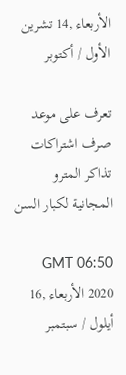الأربعاء ,14 تشرين الأول / أكتوبر

تعرف على موعد صرف اشتراكات تذاكر المترو المجانية لكبار السن

GMT 06:50 2020 الأربعاء ,16 أيلول / سبتمبر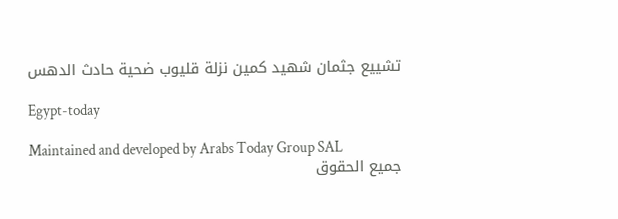تشييع جثمان شهيد كمين نزلة قليوب ضحية حادث الدهس

Egypt-today

Maintained and developed by Arabs Today Group SAL
جميع الحقوق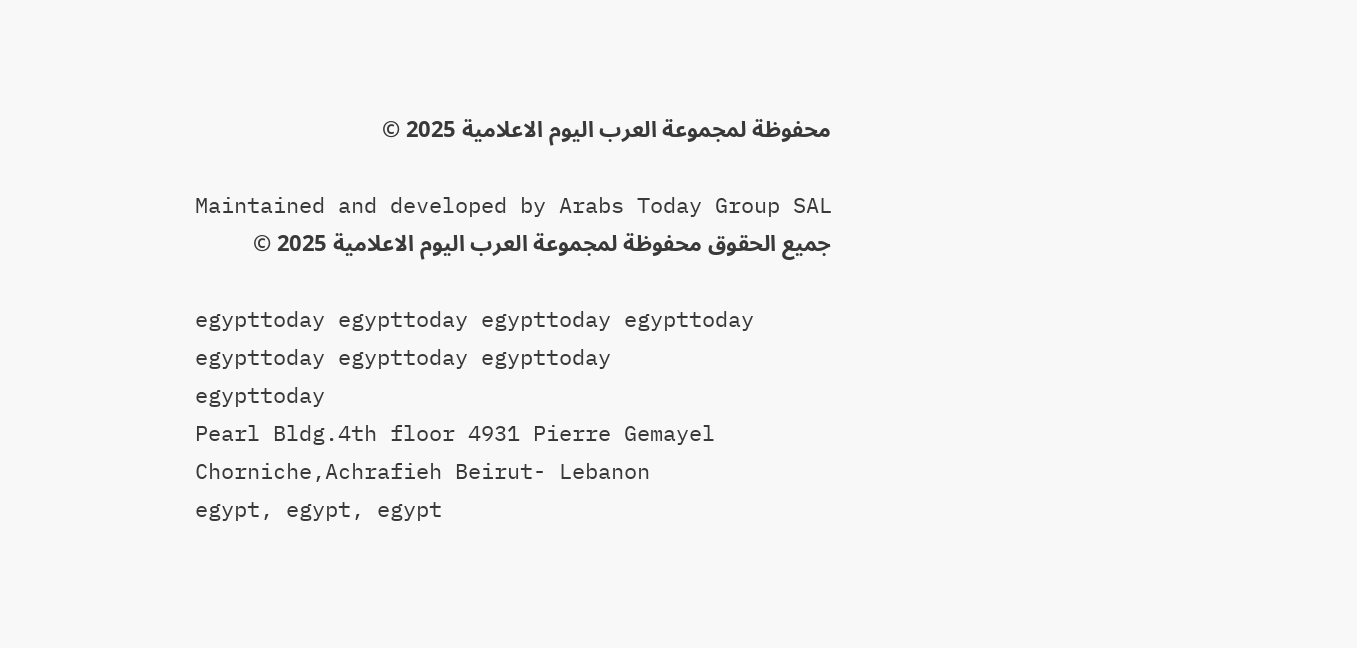محفوظة لمجموعة العرب اليوم الاعلامية 2025 ©

Maintained and developed by Arabs Today Group SAL
جميع الحقوق محفوظة لمجموعة العرب اليوم الاعلامية 2025 ©

egypttoday egypttoday egypttoday egypttoday
egypttoday egypttoday egypttoday
egypttoday
Pearl Bldg.4th floor 4931 Pierre Gemayel Chorniche,Achrafieh Beirut- Lebanon
egypt, egypt, egypt